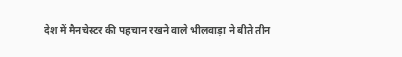देश में मैनचेस्टर की पहचान रखने वाले भीलवाड़ा ने बीते तीन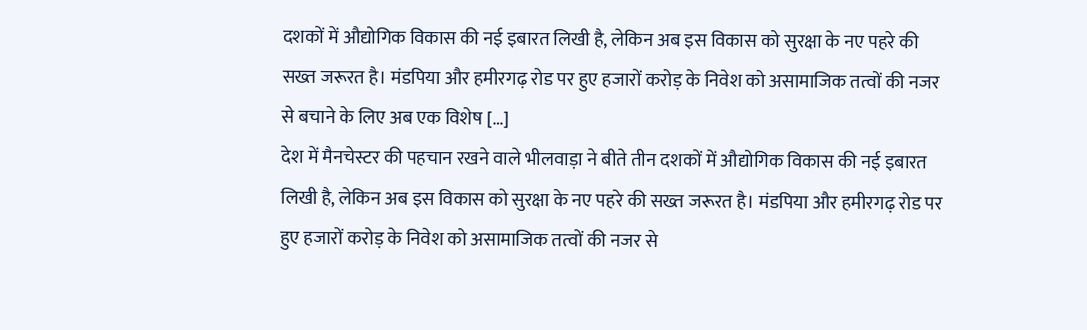दशकों में औद्योगिक विकास की नई इबारत लिखी है, लेकिन अब इस विकास को सुरक्षा के नए पहरे की सख्त जरूरत है। मंडपिया और हमीरगढ़ रोड पर हुए हजारों करोड़ के निवेश को असामाजिक तत्वों की नजर से बचाने के लिए अब एक विशेष […]
देश में मैनचेस्टर की पहचान रखने वाले भीलवाड़ा ने बीते तीन दशकों में औद्योगिक विकास की नई इबारत लिखी है, लेकिन अब इस विकास को सुरक्षा के नए पहरे की सख्त जरूरत है। मंडपिया और हमीरगढ़ रोड पर हुए हजारों करोड़ के निवेश को असामाजिक तत्वों की नजर से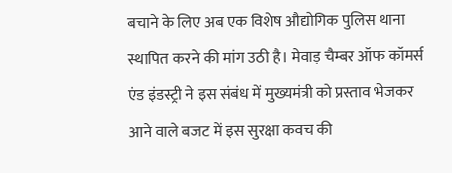बचाने के लिए अब एक विशेष औद्योगिक पुलिस थाना स्थापित करने की मांग उठी है। मेवाड़ चैम्बर ऑफ कॉमर्स एंड इंडस्ट्री ने इस संबंध में मुख्यमंत्री को प्रस्ताव भेजकर आने वाले बजट में इस सुरक्षा कवच की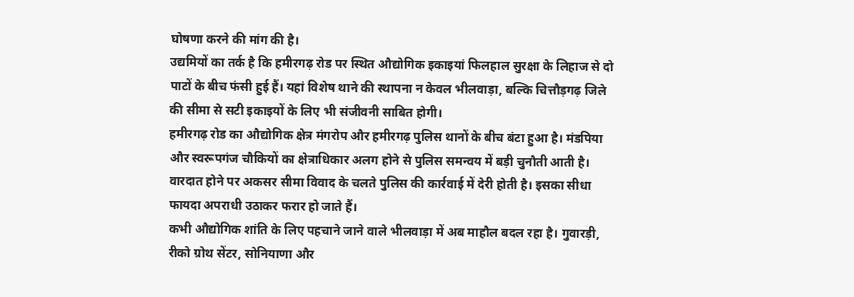घोषणा करने की मांग की है।
उद्यमियों का तर्क है कि हमीरगढ़ रोड पर स्थित औद्योगिक इकाइयां फिलहाल सुरक्षा के लिहाज से दो पाटों के बीच फंसी हुई हैं। यहां विशेष थाने की स्थापना न केवल भीलवाड़ा, बल्कि चित्तौड़गढ़ जिले की सीमा से सटी इकाइयों के लिए भी संजीवनी साबित होगी।
हमीरगढ़ रोड का औद्योगिक क्षेत्र मंगरोप और हमीरगढ़ पुलिस थानों के बीच बंटा हुआ है। मंडपिया और स्वरूपगंज चौकियों का क्षेत्राधिकार अलग होने से पुलिस समन्वय में बड़ी चुनौती आती है। वारदात होने पर अकसर सीमा विवाद के चलते पुलिस की कार्रवाई में देरी होती है। इसका सीधा फायदा अपराधी उठाकर फरार हो जाते हैं।
कभी औद्योगिक शांति के लिए पहचाने जाने वाले भीलवाड़ा में अब माहौल बदल रहा है। गुवारड़ी, रीको ग्रोथ सेंटर, सोनियाणा और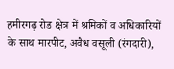हमीरगढ़ रोड क्षेत्र में श्रमिकों व अधिकारियों के साथ मारपीट, अवैध वसूली (रंगदारी),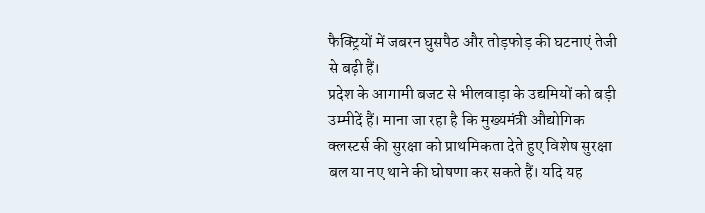फैक्ट्रियों में जबरन घुसपैठ और तोड़फोड़ की घटनाएं तेजी से बढ़ी हैं।
प्रदेश के आगामी बजट से भीलवाड़ा के उद्यमियों को बड़ी उम्मीदें हैं। माना जा रहा है कि मुख्यमंत्री औद्योगिक क्लस्टर्स की सुरक्षा को प्राथमिकता देते हुए विशेष सुरक्षा बल या नए थाने की घोषणा कर सकते हैं। यदि यह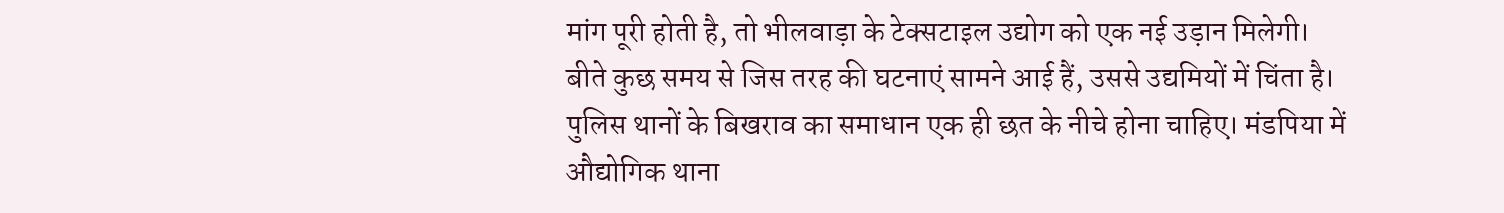मांग पूरी होती है, तो भीलवाड़ा के टेक्सटाइल उद्योग को एक नई उड़ान मिलेगी।
बीते कुछ समय से जिस तरह की घटनाएं सामने आई हैं, उससे उद्यमियों में चिंता है। पुलिस थानों के बिखराव का समाधान एक ही छत के नीचे होना चाहिए। मंडपिया में औद्योगिक थाना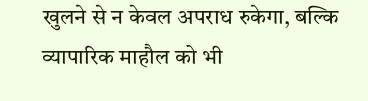खुलने से न केवल अपराध रुकेगा, बल्कि व्यापारिक माहौल को भी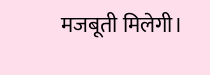मजबूती मिलेगी।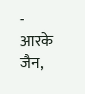- आरके जैन,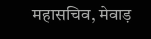महासचिव, मेवाड़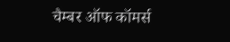चैम्बर ऑफ कॉमर्स